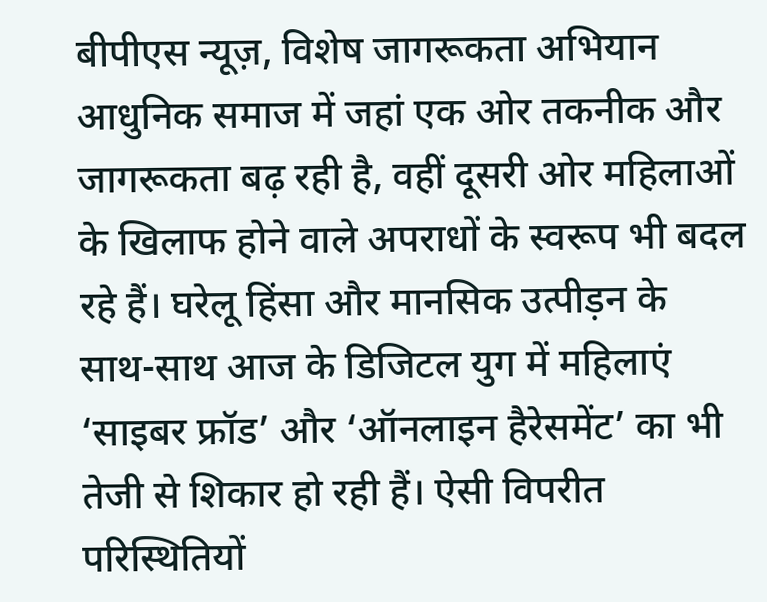बीपीएस न्यूज़, विशेष जागरूकता अभियान
आधुनिक समाज में जहां एक ओर तकनीक और जागरूकता बढ़ रही है, वहीं दूसरी ओर महिलाओं के खिलाफ होने वाले अपराधों के स्वरूप भी बदल रहे हैं। घरेलू हिंसा और मानसिक उत्पीड़न के साथ-साथ आज के डिजिटल युग में महिलाएं ‘साइबर फ्रॉड’ और ‘ऑनलाइन हैरेसमेंट’ का भी तेजी से शिकार हो रही हैं। ऐसी विपरीत परिस्थितियों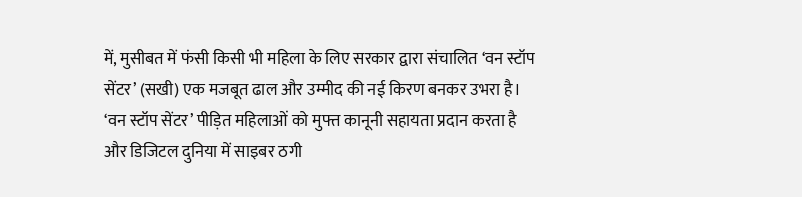में, मुसीबत में फंसी किसी भी महिला के लिए सरकार द्वारा संचालित ‘वन स्टॉप सेंटर’ (सखी) एक मजबूत ढाल और उम्मीद की नई किरण बनकर उभरा है।
‘वन स्टॉप सेंटर’ पीड़ित महिलाओं को मुफ्त कानूनी सहायता प्रदान करता है और डिजिटल दुनिया में साइबर ठगी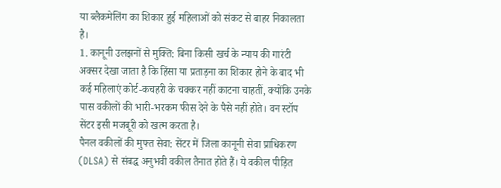या ब्लैकमेलिंग का शिकार हुई महिलाओं को संकट से बाहर निकालता है।
1. कानूनी उलझनों से मुक्ति: बिना किसी खर्च के न्याय की गारंटी
अक्सर देखा जाता है कि हिंसा या प्रताड़ना का शिकार होने के बाद भी कई महिलाएं कोर्ट-कचहरी के चक्कर नहीं काटना चाहतीं, क्योंकि उनके पास वकीलों की भारी-भरकम फीस देने के पैसे नहीं होते। वन स्टॉप सेंटर इसी मजबूरी को खत्म करता है।
पैनल वकीलों की मुफ्त सेवा: सेंटर में जिला कानूनी सेवा प्राधिकरण (DLSA) से संबद्ध अनुभवी वकील तैनात होते हैं। ये वकील पीड़ित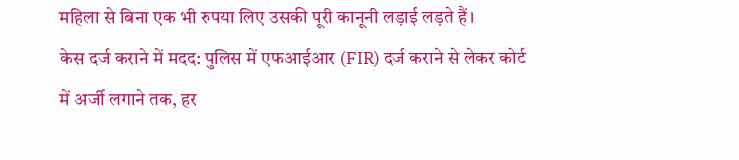महिला से बिना एक भी रुपया लिए उसकी पूरी कानूनी लड़ाई लड़ते हैं।
केस दर्ज कराने में मदद: पुलिस में एफआईआर (FIR) दर्ज कराने से लेकर कोर्ट में अर्जी लगाने तक, हर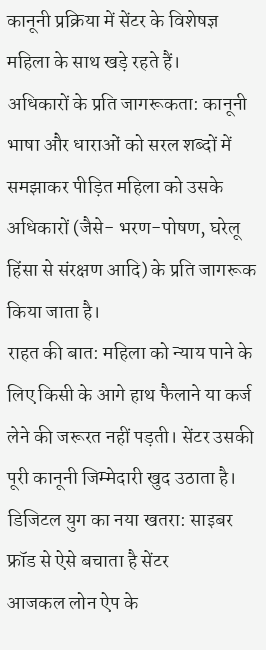कानूनी प्रक्रिया में सेंटर के विशेषज्ञ महिला के साथ खड़े रहते हैं।
अधिकारों के प्रति जागरूकता: कानूनी भाषा और धाराओं को सरल शब्दों में समझाकर पीड़ित महिला को उसके अधिकारों (जैसे- भरण-पोषण, घरेलू हिंसा से संरक्षण आदि) के प्रति जागरूक किया जाता है।
राहत की बात: महिला को न्याय पाने के लिए किसी के आगे हाथ फैलाने या कर्ज लेने की जरूरत नहीं पड़ती। सेंटर उसकी पूरी कानूनी जिम्मेदारी खुद उठाता है।
डिजिटल युग का नया खतरा: साइबर फ्रॉड से ऐसे बचाता है सेंटर
आजकल लोन ऐप के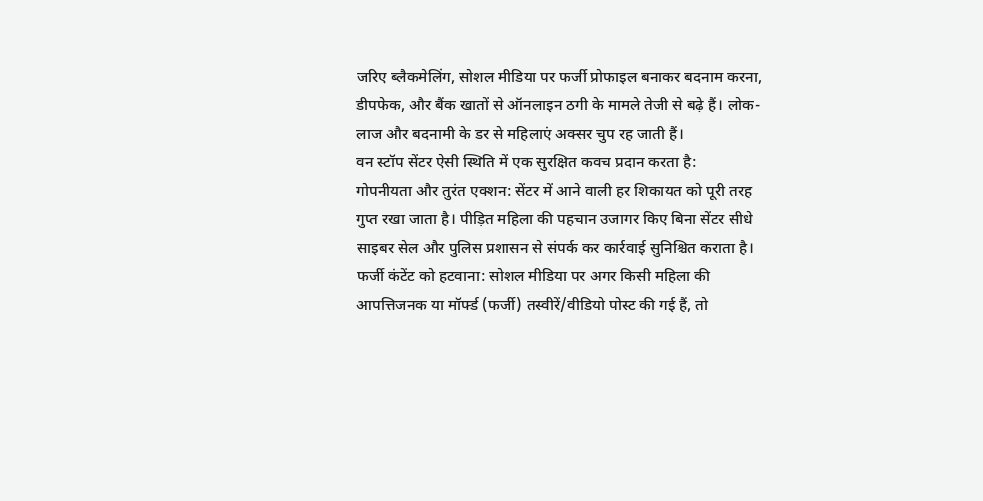जरिए ब्लैकमेलिंग, सोशल मीडिया पर फर्जी प्रोफाइल बनाकर बदनाम करना, डीपफेक, और बैंक खातों से ऑनलाइन ठगी के मामले तेजी से बढ़े हैं। लोक-लाज और बदनामी के डर से महिलाएं अक्सर चुप रह जाती हैं।
वन स्टॉप सेंटर ऐसी स्थिति में एक सुरक्षित कवच प्रदान करता है:
गोपनीयता और तुरंत एक्शन: सेंटर में आने वाली हर शिकायत को पूरी तरह गुप्त रखा जाता है। पीड़ित महिला की पहचान उजागर किए बिना सेंटर सीधे साइबर सेल और पुलिस प्रशासन से संपर्क कर कार्रवाई सुनिश्चित कराता है।
फर्जी कंटेंट को हटवाना: सोशल मीडिया पर अगर किसी महिला की आपत्तिजनक या मॉर्फ्ड (फर्जी) तस्वीरें/वीडियो पोस्ट की गई हैं, तो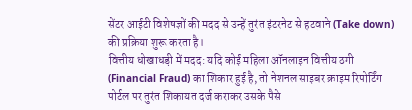सेंटर आईटी विशेषज्ञों की मदद से उन्हें तुरंत इंटरनेट से हटवाने (Take down) की प्रक्रिया शुरू करता है।
वित्तीय धोखाधड़ी में मदद: यदि कोई महिला ऑनलाइन वित्तीय ठगी (Financial Fraud) का शिकार हुई है, तो नेशनल साइबर क्राइम रिपोर्टिंग पोर्टल पर तुरंत शिकायत दर्ज कराकर उसके पैसे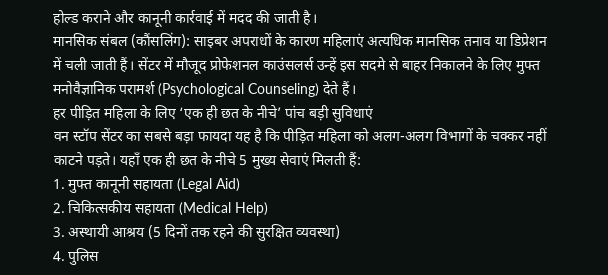होल्ड कराने और कानूनी कार्रवाई में मदद की जाती है।
मानसिक संबल (कौंसलिंग): साइबर अपराधों के कारण महिलाएं अत्यधिक मानसिक तनाव या डिप्रेशन में चली जाती हैं। सेंटर में मौजूद प्रोफेशनल काउंसलर्स उन्हें इस सदमे से बाहर निकालने के लिए मुफ्त मनोवैज्ञानिक परामर्श (Psychological Counseling) देते हैं।
हर पीड़ित महिला के लिए ‘एक ही छत के नीचे’ पांच बड़ी सुविधाएं
वन स्टॉप सेंटर का सबसे बड़ा फायदा यह है कि पीड़ित महिला को अलग-अलग विभागों के चक्कर नहीं काटने पड़ते। यहाँ एक ही छत के नीचे 5 मुख्य सेवाएं मिलती हैं:
1. मुफ्त कानूनी सहायता (Legal Aid)
2. चिकित्सकीय सहायता (Medical Help)
3. अस्थायी आश्रय (5 दिनों तक रहने की सुरक्षित व्यवस्था)
4. पुलिस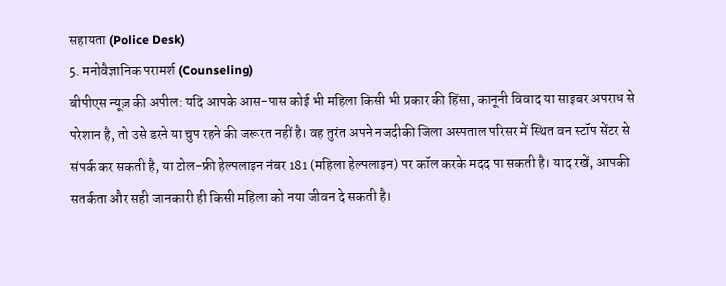सहायता (Police Desk)
5. मनोवैज्ञानिक परामर्श (Counseling)
बीपीएस न्यूज़ की अपील: यदि आपके आस-पास कोई भी महिला किसी भी प्रकार की हिंसा, कानूनी विवाद या साइबर अपराध से परेशान है, तो उसे डरने या चुप रहने की जरूरत नहीं है। वह तुरंत अपने नजदीकी जिला अस्पताल परिसर में स्थित वन स्टॉप सेंटर से संपर्क कर सकती है, या टोल-फ्री हेल्पलाइन नंबर 181 (महिला हेल्पलाइन) पर कॉल करके मदद पा सकती है। याद रखें, आपकी सतर्कता और सही जानकारी ही किसी महिला को नया जीवन दे सकती है।